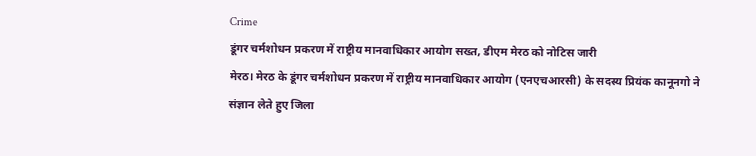Crime
डूंगर चर्मशोधन प्रकरण में राष्ट्रीय मानवाधिकार आयोग सख्त, डीएम मेरठ को नोटिस जारी
मेरठ। मेरठ के डूंगर चर्मशोधन प्रकरण में राष्ट्रीय मानवाधिकार आयोग (एनएचआरसी) के सदस्य प्रियंक कानूनगो ने संज्ञान लेते हुए जिला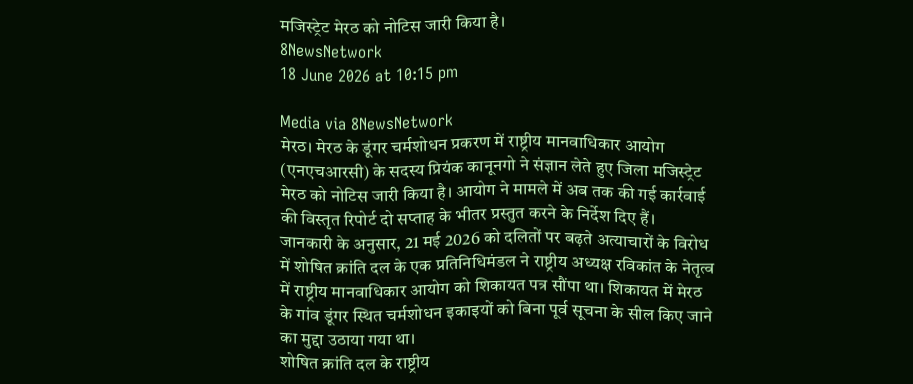मजिस्ट्रेट मेरठ को नोटिस जारी किया है।
8NewsNetwork
18 June 2026 at 10:15 pm

Media via 8NewsNetwork
मेरठ। मेरठ के डूंगर चर्मशोधन प्रकरण में राष्ट्रीय मानवाधिकार आयोग (एनएचआरसी) के सदस्य प्रियंक कानूनगो ने संज्ञान लेते हुए जिला मजिस्ट्रेट मेरठ को नोटिस जारी किया है। आयोग ने मामले में अब तक की गई कार्रवाई की विस्तृत रिपोर्ट दो सप्ताह के भीतर प्रस्तुत करने के निर्देश दिए हैं।
जानकारी के अनुसार, 21 मई 2026 को दलितों पर बढ़ते अत्याचारों के विरोध में शोषित क्रांति दल के एक प्रतिनिधिमंडल ने राष्ट्रीय अध्यक्ष रविकांत के नेतृत्व में राष्ट्रीय मानवाधिकार आयोग को शिकायत पत्र सौंपा था। शिकायत में मेरठ के गांव डूंगर स्थित चर्मशोधन इकाइयों को बिना पूर्व सूचना के सील किए जाने का मुद्दा उठाया गया था।
शोषित क्रांति दल के राष्ट्रीय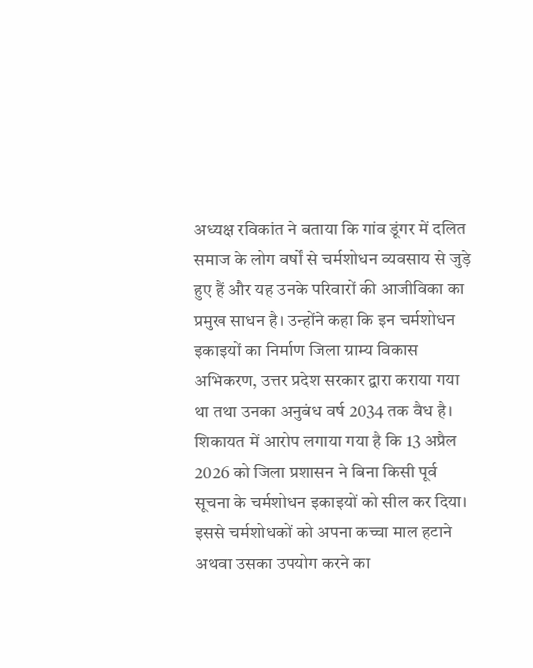अध्यक्ष रविकांत ने बताया कि गांव डूंगर में दलित समाज के लोग वर्षों से चर्मशोधन व्यवसाय से जुड़े हुए हैं और यह उनके परिवारों की आजीविका का प्रमुख साधन है। उन्होंने कहा कि इन चर्मशोधन इकाइयों का निर्माण जिला ग्राम्य विकास अभिकरण, उत्तर प्रदेश सरकार द्वारा कराया गया था तथा उनका अनुबंध वर्ष 2034 तक वैध है।
शिकायत में आरोप लगाया गया है कि 13 अप्रैल 2026 को जिला प्रशासन ने बिना किसी पूर्व सूचना के चर्मशोधन इकाइयों को सील कर दिया। इससे चर्मशोधकों को अपना कच्चा माल हटाने अथवा उसका उपयोग करने का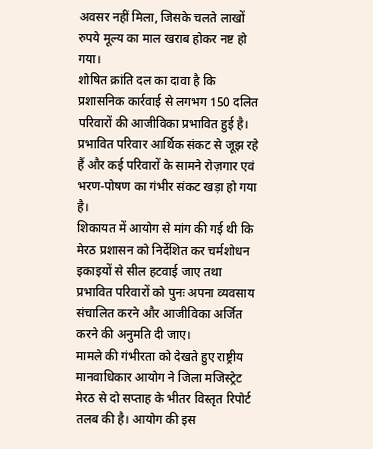अवसर नहीं मिला, जिसके चलते लाखों रुपये मूल्य का माल खराब होकर नष्ट हो गया।
शोषित क्रांति दल का दावा है कि प्रशासनिक कार्रवाई से लगभग 150 दलित परिवारों की आजीविका प्रभावित हुई है। प्रभावित परिवार आर्थिक संकट से जूझ रहे हैं और कई परिवारों के सामने रोज़गार एवं भरण-पोषण का गंभीर संकट खड़ा हो गया है।
शिकायत में आयोग से मांग की गई थी कि मेरठ प्रशासन को निर्देशित कर चर्मशोधन इकाइयों से सील हटवाई जाए तथा प्रभावित परिवारों को पुनः अपना व्यवसाय संचालित करने और आजीविका अर्जित करने की अनुमति दी जाए।
मामले की गंभीरता को देखते हुए राष्ट्रीय मानवाधिकार आयोग ने जिला मजिस्ट्रेट मेरठ से दो सप्ताह के भीतर विस्तृत रिपोर्ट तलब की है। आयोग की इस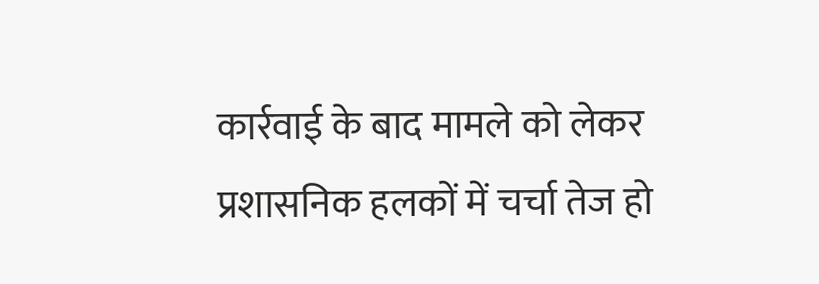कार्रवाई के बाद मामले को लेकर प्रशासनिक हलकों में चर्चा तेज हो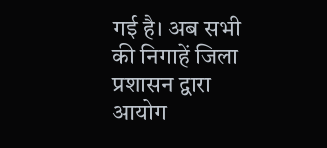गई है। अब सभी की निगाहें जिला प्रशासन द्वारा आयोग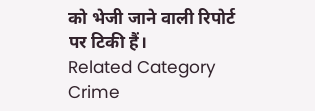को भेजी जाने वाली रिपोर्ट पर टिकी हैं।
Related Category
Crime